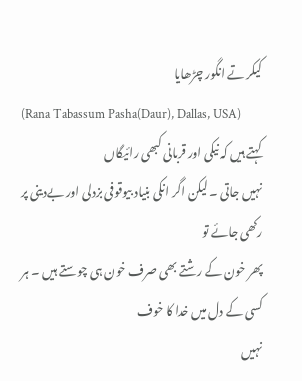کیکر تے انگور چڑھایا
(Rana Tabassum Pasha(Daur), Dallas, USA)
کہتے ہیں کہ نیکی اور قربانی کبھی رائیگاں
نہیں جاتی ۔ لیکن اگر انکی بنیاد بیوقوفی بزدلی اور بےدینی پر رکھی جائے تو
پھر خون کے رشتے بھی صرف خون ہی چوستے ہیں ۔ ہر کسی کے دل میں خدا کا خوف
نہیں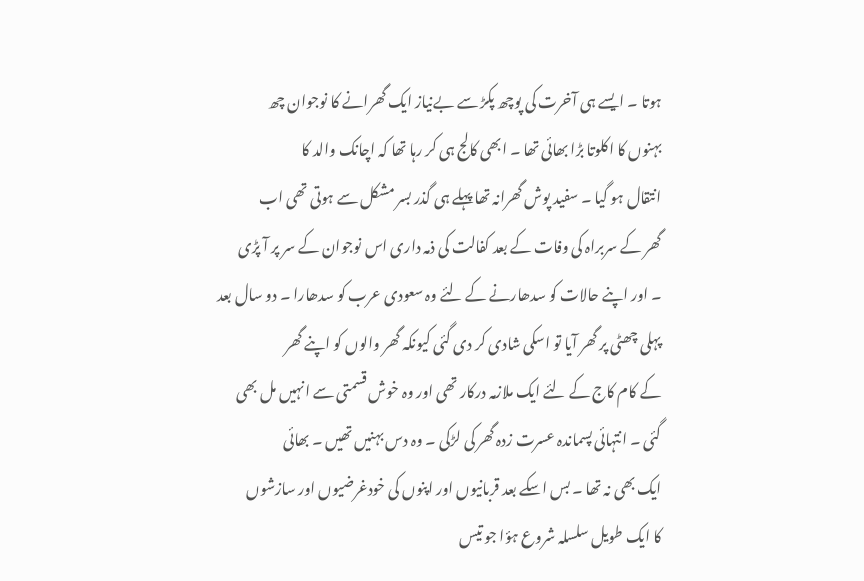ہوتا ۔ ایسے ہی آخرت کی پوچھ پکڑ سے بےنیاز ایک گھرانے کا نوجوان چھ
بہنوں کا اکلوتا بڑا بھائی تھا ۔ ابھی کالج ہی کر رہا تھا کہ اچانک والد کا
انتقال ہو گیا ۔ سفید پوش گھرانہ تھا پہلے ہی گذر بسر مشکل سے ہوتی تھی اب
گھر کے سربراہ کی وفات کے بعد کفالت کی ذمہ داری اس نوجوان کے سر پر آ پڑی
۔ اور اپنے حالات کو سدھارنے کے لئے وہ سعودی عرب کو سدھارا ۔ دو سال بعد
پہلی چھٹی پر گھر آیا تو اسکی شادی کر دی گئی کیونکہ گھر والوں کو اپنے گھر
کے کام کاج کے لئے ایک ملازمہ درکار تھی اور وہ خوش قسمتی سے انہیں مل بھی
گئی ۔ انتہائی پسماندہ عسرت زدہ گھر کی لڑکی ۔ وہ دس بہنیں تھیں ۔ بھائی
ایک بھی نہ تھا ۔ بس اسکے بعد قربانیوں اور اپنوں کی خودغرضیوں اور سازشوں
کا ایک طویل سلسلہ شروع ہؤا جو تیس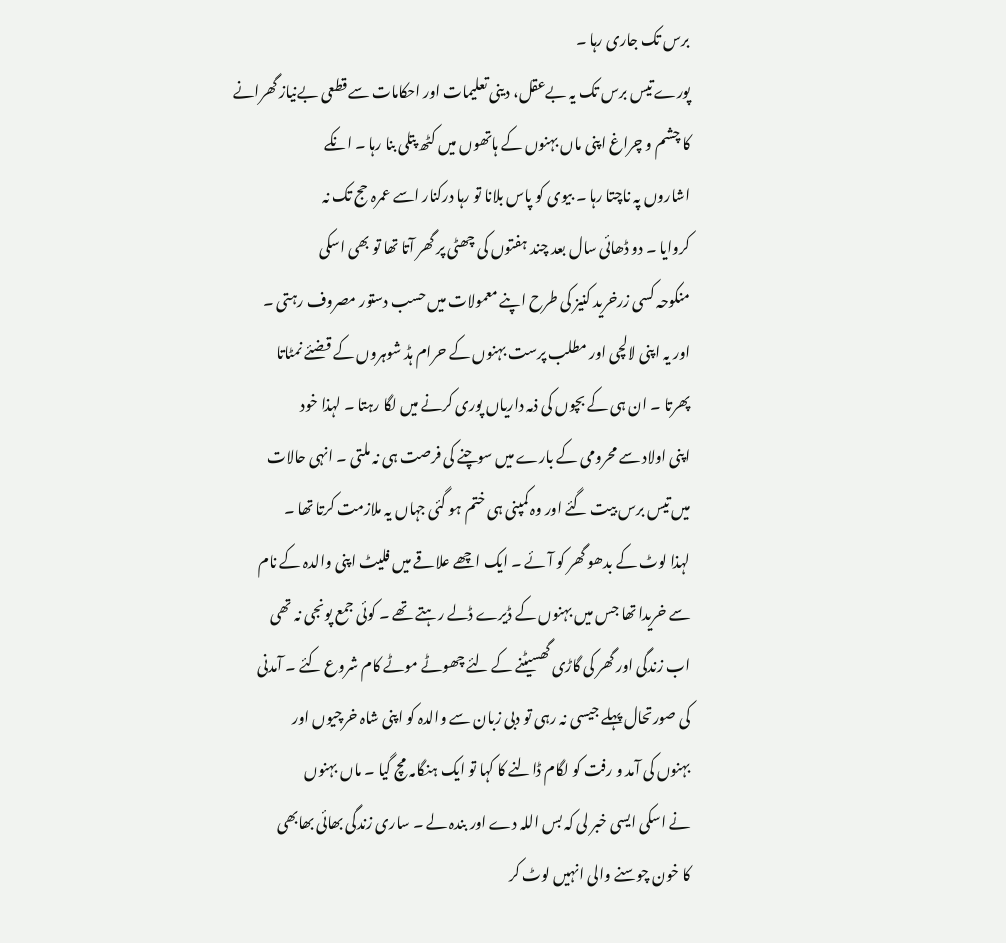برس تک جاری رہا ۔
پورے تیس برس تک یہ بےعقل، دینی تعلیمات اور احکامات سے قطعی بےنیاز گھرانے
کا چشم و چراغ اپنی ماں بہنوں کے ہاتھوں میں کٹھ پتلی بنا رہا ۔ انکے
اشاروں پہ ناچتا رہا ۔ بیوی کو پاس بلانا تو رہا درکنار اسے عمرہ حج تک نہ
کروایا ۔ دو ڈھائی سال بعد چند ہفتوں کی چھٹی پر گھر آتا تھا تو بھی اسکی
منکوحہ کسی زرخرید کنیز کی طرح اپنے معمولات میں حسب دستور مصروف رہتی ۔
اور یہ اپنی لالچی اور مطلب پرست بہنوں کے حرام ہڈ شوہروں کے قضئے نمٹاتا
پھرتا ۔ ان ہی کے بچوں کی ذمہ داریاں پوری کرنے میں لگا رہتا ۔ لہذا خود
اپنی اولاد سے محرومی کے بارے میں سوچنے کی فرصت ہی نہ ملتی ۔ انہی حالات
میں تیس برس بیت گئے اور وہ کمپنی ہی ختم ہو گئی جہاں یہ ملازمت کرتا تھا ۔
لہذا لوٹ کے بدھو گھر کو آئے ۔ ایک اچھے علاقے میں فلیٹ اپنی والدہ کے نام
سے خریدا تھا جس میں بہنوں کے ڈیرے ڈلے رہتے تھے ۔ کوئی جمع پونجی نہ تھی
اب زندگی اور گھر کی گاڑی گھسیٹنے کے لئے چھوٹے موٹے کام شروع کئے ۔ آمدنی
کی صورتحال پہلے جیسی نہ رہی تو دبی زبان سے والدہ کو اپنی شاہ خرچیوں اور
بہنوں کی آمد و رفت کو لگام ڈالنے کا کہا تو ایک ہنگامہ مچ گیا ۔ ماں بہنوں
نے اسکی ایسی خبر لی کہ بس اللہ دے اور بندہ لے ۔ ساری زندگی بھائی بھابھی
کا خون چوسنے والی انہیں لوٹ کر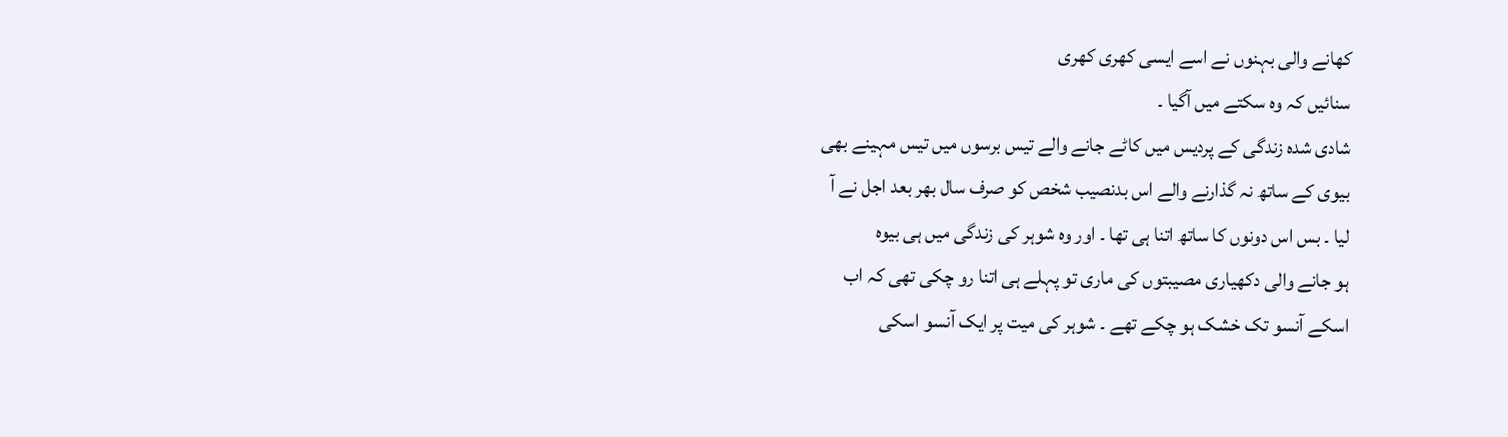کھانے والی بہنوں نے اسے ایسی کھری کھری
سنائیں کہ وہ سکتے میں آگیا ۔
شادی شدہ زندگی کے پردیس میں کاٹے جانے والے تیس برسوں میں تیس مہینے بھی
بیوی کے ساتھ نہ گذارنے والے اس بدنصیب شخص کو صرف سال بھر بعد اجل نے آ
لیا ۔ بس اس دونوں کا ساتھ اتنا ہی تھا ۔ اور وہ شوہر کی زندگی میں ہی بیوہ
ہو جانے والی دکھیاری مصیبتوں کی ماری تو پہلے ہی اتنا رو چکی تھی کہ اب
اسکے آنسو تک خشک ہو چکے تھے ۔ شوہر کی میت پر ایک آنسو اسکی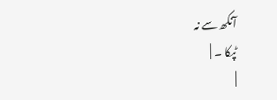آنکھ سے نہ
ٹپکا ۔ |
|